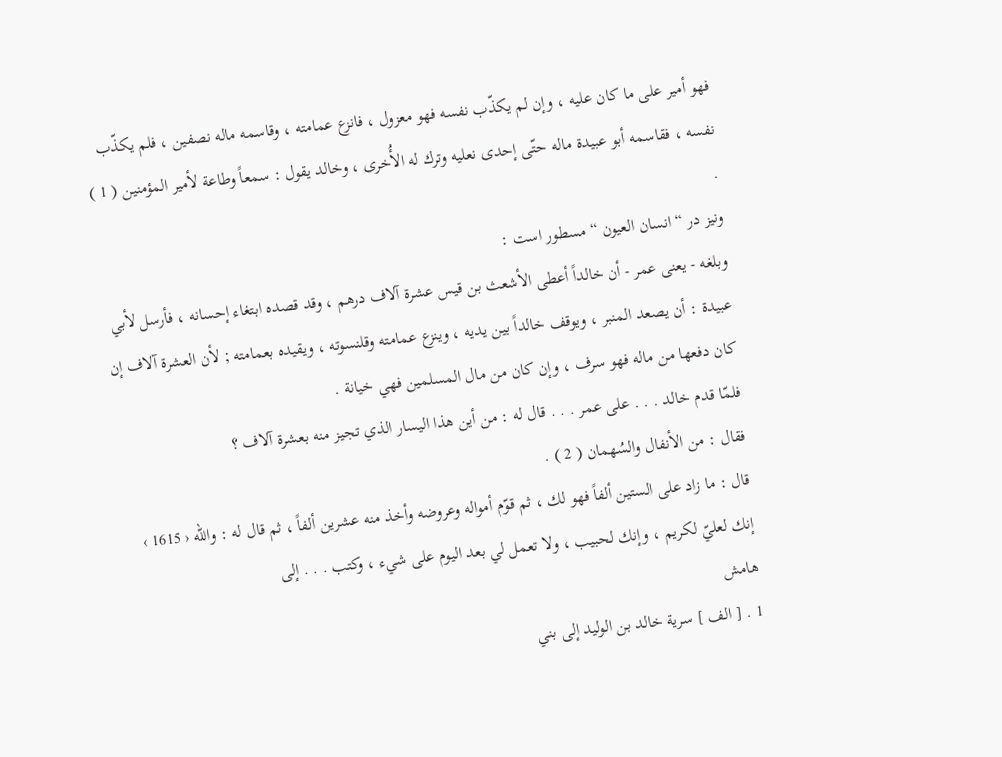فهو أمير على ما كان عليه ، وإن لم يكذّب نفسه فهو معزول ، فانزع عمامته ، وقاسمه ماله نصفين ، فلم يكذّب نفسه ، فقاسمه أبو عبيدة ماله حتّى إحدى نعليه وترك له الأُخرى ، وخالد يقول : سمعاً وطاعة لأمير المؤمنين ( 1 ) .
ونيز در “ انسان العيون “ مسطور است :
وبلغه - يعنى عمر - أن خالداً أعطى الأشعث بن قيس عشرة آلاف درهم ، وقد قصده ابتغاء إحسانه ، فأرسل لأبي عبيدة : أن يصعد المنبر ، ويوقف خالداً بين يديه ، وينزع عمامته وقلنسوته ، ويقيده بعمامته ; لأن العشرة آلاف إن كان دفعها من ماله فهو سرف ، وإن كان من مال المسلمين فهي خيانة .
فلمّا قدم خالد . . . على عمر . . . قال له : من أين هذا اليسار الذي تجيز منه بعشرة آلاف ؟
فقال : من الأنفال والسُهمان ( 2 ) .
قال : ما زاد على الستين ألفاً فهو لك ، ثم قوّم أمواله وعروضه وأخذ منه عشرين ألفاً ، ثم قال له : والله ‹ 1615 › إنك لعليّ لكريم ، وإنك لحبيب ، ولا تعمل لي بعد اليوم على شيء ، وكتب . . . إلى
هامش
1 . [ الف ] سرية خالد بن الوليد إلى بني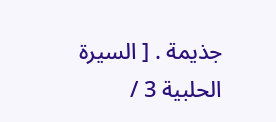جذيمة . [ السيرة الحلبية 3 /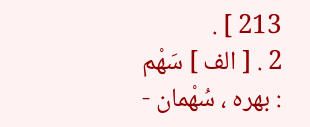213 ] .
2 . [ الف ] سَهْم : بهره ، سُهْمان -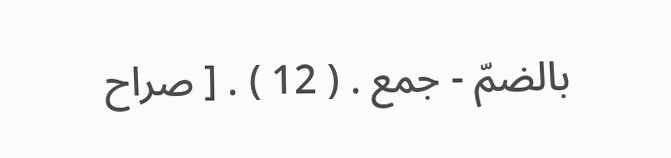بالضمّ - جمع . ( 12 ) . [ صراح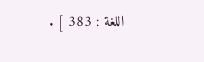اللغة : 383 ] .